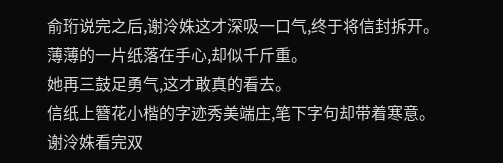俞珩说完之后,谢泠姝这才深吸一口气,终于将信封拆开。
薄薄的一片纸落在手心,却似千斤重。
她再三鼓足勇气,这才敢真的看去。
信纸上簪花小楷的字迹秀美端庄,笔下字句却带着寒意。
谢泠姝看完双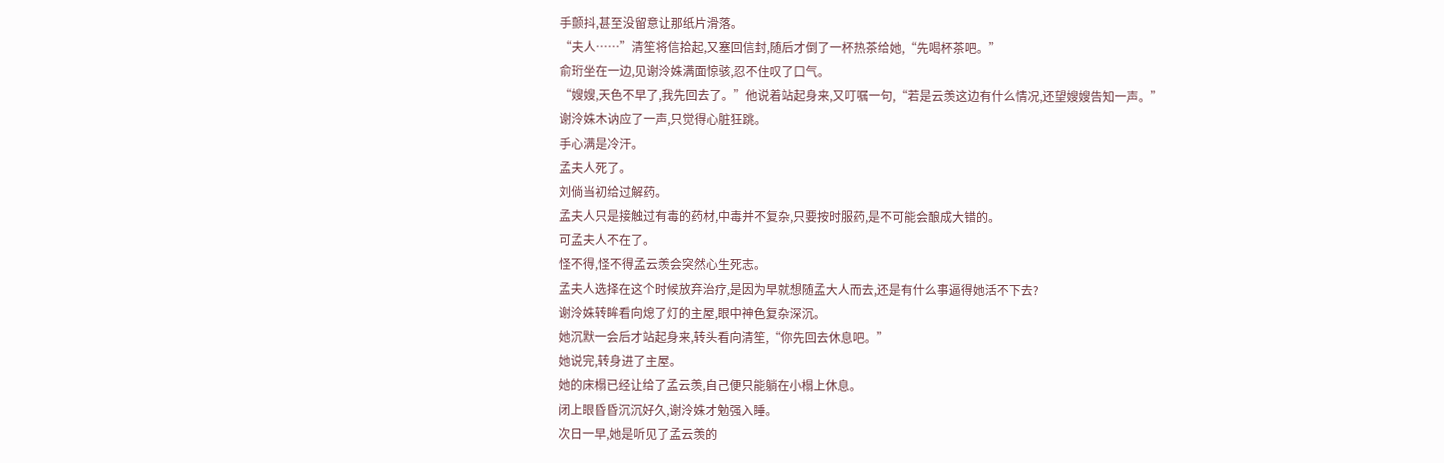手颤抖,甚至没留意让那纸片滑落。
“夫人……”清笙将信拾起,又塞回信封,随后才倒了一杯热茶给她,“先喝杯茶吧。”
俞珩坐在一边,见谢泠姝满面惊骇,忍不住叹了口气。
“嫂嫂,天色不早了,我先回去了。”他说着站起身来,又叮嘱一句,“若是云羡这边有什么情况,还望嫂嫂告知一声。”
谢泠姝木讷应了一声,只觉得心脏狂跳。
手心满是冷汗。
孟夫人死了。
刘倘当初给过解药。
孟夫人只是接触过有毒的药材,中毒并不复杂,只要按时服药,是不可能会酿成大错的。
可孟夫人不在了。
怪不得,怪不得孟云羡会突然心生死志。
孟夫人选择在这个时候放弃治疗,是因为早就想随孟大人而去,还是有什么事逼得她活不下去?
谢泠姝转眸看向熄了灯的主屋,眼中神色复杂深沉。
她沉默一会后才站起身来,转头看向清笙,“你先回去休息吧。”
她说完,转身进了主屋。
她的床榻已经让给了孟云羡,自己便只能躺在小榻上休息。
闭上眼昏昏沉沉好久,谢泠姝才勉强入睡。
次日一早,她是听见了孟云羡的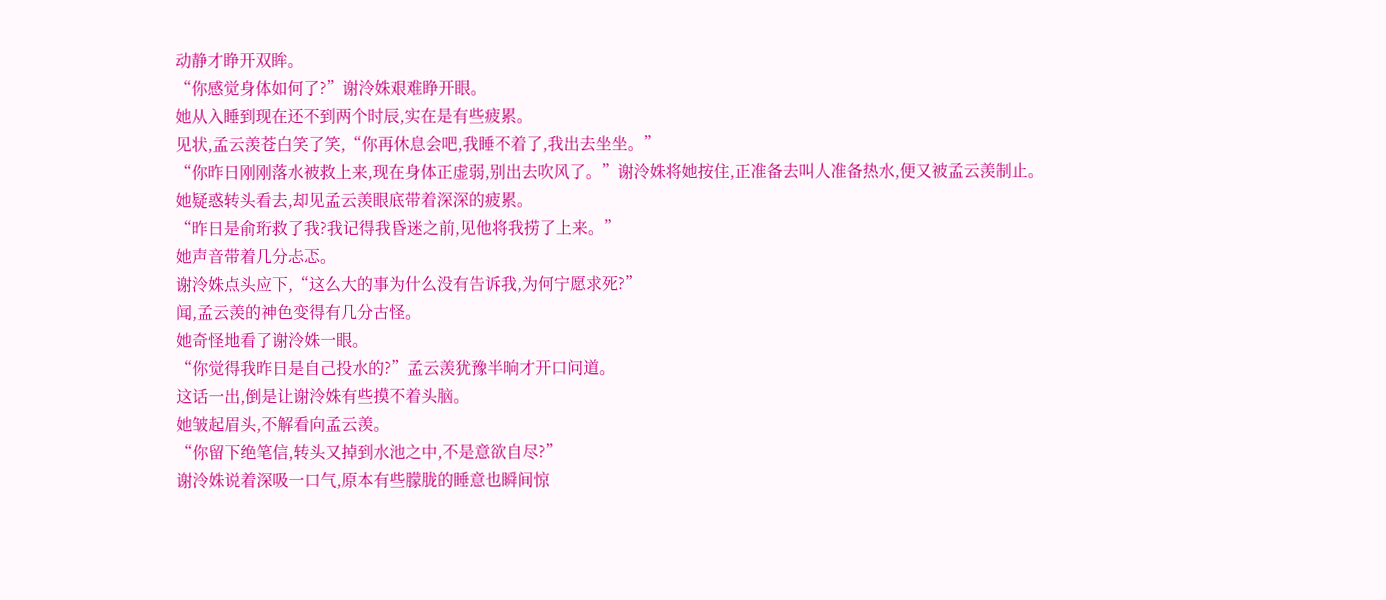动静才睁开双眸。
“你感觉身体如何了?”谢泠姝艰难睁开眼。
她从入睡到现在还不到两个时辰,实在是有些疲累。
见状,孟云羡苍白笑了笑,“你再休息会吧,我睡不着了,我出去坐坐。”
“你昨日刚刚落水被救上来,现在身体正虚弱,别出去吹风了。”谢泠姝将她按住,正准备去叫人准备热水,便又被孟云羡制止。
她疑惑转头看去,却见孟云羡眼底带着深深的疲累。
“昨日是俞珩救了我?我记得我昏迷之前,见他将我捞了上来。”
她声音带着几分忐忑。
谢泠姝点头应下,“这么大的事为什么没有告诉我,为何宁愿求死?”
闻,孟云羡的神色变得有几分古怪。
她奇怪地看了谢泠姝一眼。
“你觉得我昨日是自己投水的?”孟云羡犹豫半晌才开口问道。
这话一出,倒是让谢泠姝有些摸不着头脑。
她皱起眉头,不解看向孟云羡。
“你留下绝笔信,转头又掉到水池之中,不是意欲自尽?”
谢泠姝说着深吸一口气,原本有些朦胧的睡意也瞬间惊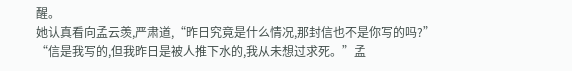醒。
她认真看向孟云羡,严肃道,“昨日究竟是什么情况,那封信也不是你写的吗?”
“信是我写的,但我昨日是被人推下水的,我从未想过求死。”孟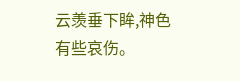云羡垂下眸,神色有些哀伤。